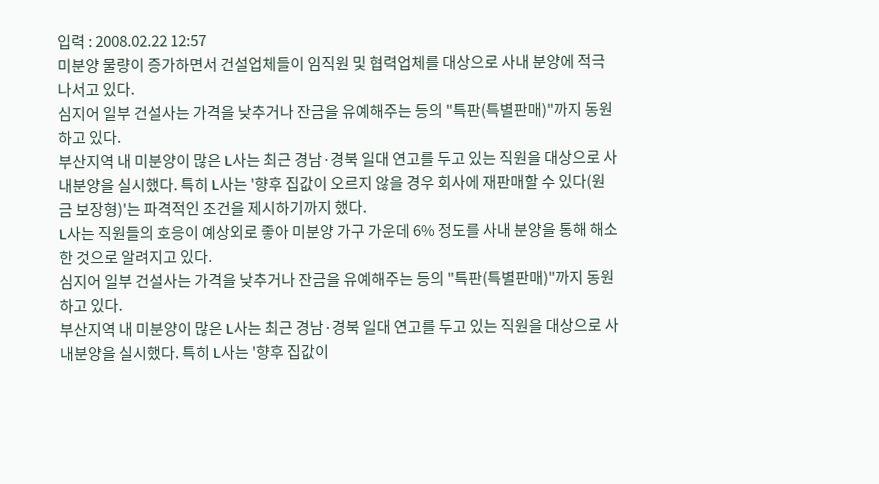입력 : 2008.02.22 12:57
미분양 물량이 증가하면서 건설업체들이 임직원 및 협력업체를 대상으로 사내 분양에 적극 나서고 있다.
심지어 일부 건설사는 가격을 낮추거나 잔금을 유예해주는 등의 "특판(특별판매)"까지 동원하고 있다.
부산지역 내 미분양이 많은 L사는 최근 경남·경북 일대 연고를 두고 있는 직원을 대상으로 사내분양을 실시했다. 특히 L사는 '향후 집값이 오르지 않을 경우 회사에 재판매할 수 있다(원금 보장형)'는 파격적인 조건을 제시하기까지 했다.
L사는 직원들의 호응이 예상외로 좋아 미분양 가구 가운데 6% 정도를 사내 분양을 통해 해소한 것으로 알려지고 있다.
심지어 일부 건설사는 가격을 낮추거나 잔금을 유예해주는 등의 "특판(특별판매)"까지 동원하고 있다.
부산지역 내 미분양이 많은 L사는 최근 경남·경북 일대 연고를 두고 있는 직원을 대상으로 사내분양을 실시했다. 특히 L사는 '향후 집값이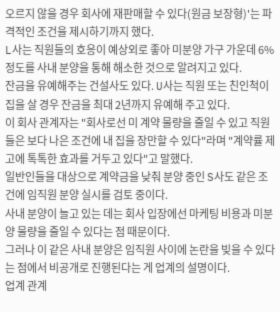오르지 않을 경우 회사에 재판매할 수 있다(원금 보장형)'는 파격적인 조건을 제시하기까지 했다.
L사는 직원들의 호응이 예상외로 좋아 미분양 가구 가운데 6% 정도를 사내 분양을 통해 해소한 것으로 알려지고 있다.
잔금을 유예해주는 건설사도 있다. U사는 직원 또는 친인척이 집을 살 경우 잔금을 최대 2년까지 유예해 주고 있다.
이 회사 관계자는 "회사로선 미 계약 물량을 줄일 수 있고 직원들은 보다 나은 조건에 내 집을 장만할 수 있다"라며 "계약률 제고에 톡톡한 효과를 거두고 있다"고 말했다.
일반인들을 대상으로 계약금을 낮춰 분양 중인 S사도 같은 조건에 임직원 분양 실시를 검토 중이다.
사내 분양이 늘고 있는 데는 회사 입장에선 마케팅 비용과 미분양 물량을 줄일 수 있다는 점 때문이다.
그러나 이 같은 사내 분양은 임직원 사이에 논란을 빚을 수 있다는 점에서 비공개로 진행된다는 게 업계의 설명이다.
업계 관계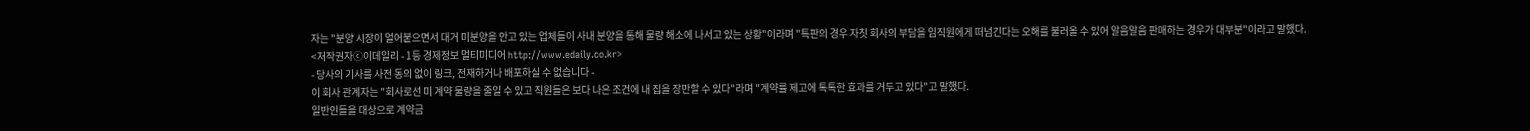자는 "분양 시장이 얼어붙으면서 대거 미분양을 안고 있는 업체들이 사내 분양을 통해 물량 해소에 나서고 있는 상황"이라며 "특판의 경우 자칫 회사의 부담을 임직원에게 떠넘긴다는 오해를 불러올 수 있어 알음알음 판매하는 경우가 대부분"이라고 말했다.
<저작권자ⓒ이데일리 - 1등 경제정보 멀티미디어 http://www.edaily.co.kr>
- 당사의 기사를 사전 동의 없이 링크, 전재하거나 배포하실 수 없습니다 -
이 회사 관계자는 "회사로선 미 계약 물량을 줄일 수 있고 직원들은 보다 나은 조건에 내 집을 장만할 수 있다"라며 "계약률 제고에 톡톡한 효과를 거두고 있다"고 말했다.
일반인들을 대상으로 계약금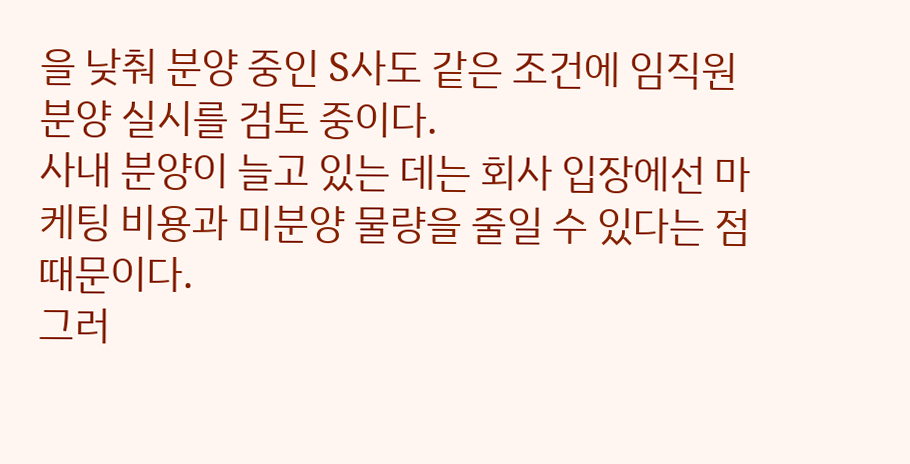을 낮춰 분양 중인 S사도 같은 조건에 임직원 분양 실시를 검토 중이다.
사내 분양이 늘고 있는 데는 회사 입장에선 마케팅 비용과 미분양 물량을 줄일 수 있다는 점 때문이다.
그러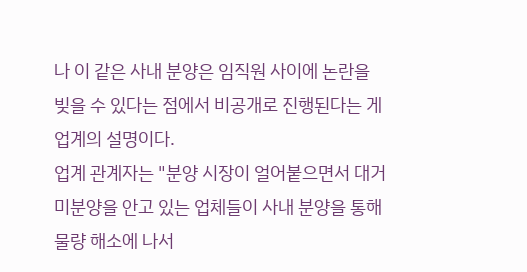나 이 같은 사내 분양은 임직원 사이에 논란을 빚을 수 있다는 점에서 비공개로 진행된다는 게 업계의 설명이다.
업계 관계자는 "분양 시장이 얼어붙으면서 대거 미분양을 안고 있는 업체들이 사내 분양을 통해 물량 해소에 나서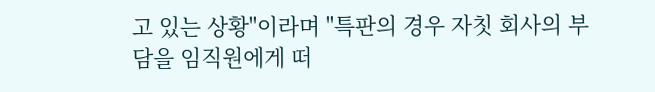고 있는 상황"이라며 "특판의 경우 자칫 회사의 부담을 임직원에게 떠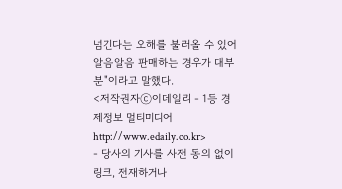넘긴다는 오해를 불러올 수 있어 알음알음 판매하는 경우가 대부분"이라고 말했다.
<저작권자ⓒ이데일리 - 1등 경제정보 멀티미디어 http://www.edaily.co.kr>
- 당사의 기사를 사전 동의 없이 링크, 전재하거나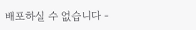배포하실 수 없습니다 -